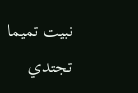نبيت تميما تجتدي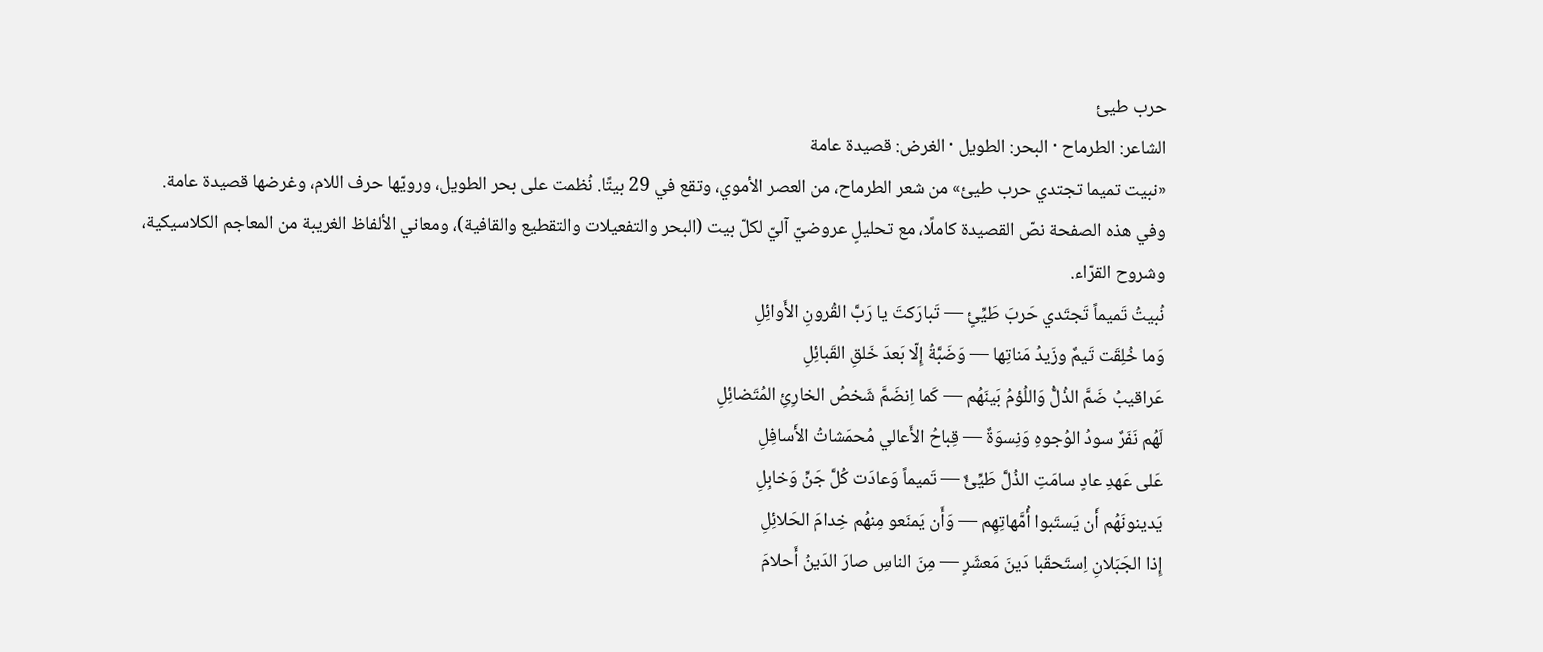حرب طيئ
الشاعر: الطرماح · البحر: الطويل · الغرض: قصيدة عامة
«نبيت تميما تجتدي حرب طيئ» من شعر الطرماح، من العصر الأموي، وتقع في 29 بيتًا. نُظمت على بحر الطويل، ورويّها حرف اللام، وغرضها قصيدة عامة.
وفي هذه الصفحة نصّ القصيدة كاملًا، مع تحليلٍ عروضيّ آليّ لكلّ بيت (البحر والتفعيلات والتقطيع والقافية)، ومعاني الألفاظ الغريبة من المعاجم الكلاسيكية، وشروح القرّاء.
نُبيتُ تَميماً تَجتَدي حَربَ طَيِّئٍ — تَبارَكتَ يا رَبَّ القُرونِ الأَوائِلِ
وَما خُلِقَت تَيمٌ وزَيدُ مَناتِها — وَضَبَّةُ إِلّا بَعدَ خَلقِ القَبائِلِ
عَراقيبُ ضَمَّ الذُلُّ وَاللُؤمُ بَينَهُم — كَما اِنضَمَّ شَخصُ الخارِئِ المُتَضائِلِ
لَهُم نَفَرٌ سودُ الوُجوهِ وَنِسوَةٌ — قِباحُ الأَعالي مُحمَشاتُ الأَسافِلِ
عَلى عَهدِ عادٍ سامَتِ الذُلَّ طَيِّئٌ — تَميماً وَعادَت كُلَّ جَنِّ وَخابِلِ
يَدينونَهُم أَن يَستَبوا أُمَّهاتِهِم — وَأَن يَمنَعو مِنهُم خِدامَ الحَلائِلِ
إِذا الجَبَلانِ اِستَحقَبا دَينَ مَعشَرٍ — مِنَ الناسِ صارَ الدَينُ أَحلامَ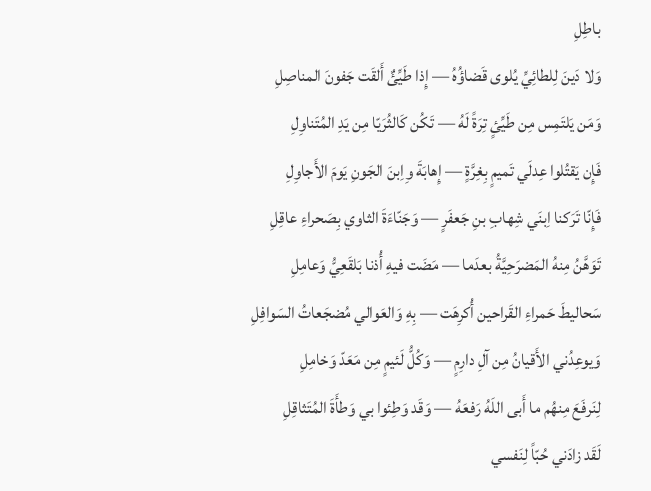باطِلِ
وَلا دَينَ لِلطائِيِّ يُلوى قَضاؤُهُ — إِذا طَيِّئٌ أَلقَت جَفونَ المناصِلِ
وَمَن يَلتَمِس مِن طَيِّئٍ تِرَةً لَهُ — تَكُن كَالثُرَيّا مِن يَدِ المُتَناوِلِ
فَإِن يَقتُلوا عِدلَي تَميمٍ بِغِرَّةٍ — إِهابَةَ وِاِبنَ الجَونِ يَومَ الأَجاوِلِ
فَإِنّا تَرَكنا اِبنَي شِهابِ بنِ جَعفَرٍ — وَجَنّاءَةَ الثاوي بِصَحراءِ عاقِلِ
تَوَهَّنُ مِنهُ المَضرَحِيَّةُ بعدَما — مَضَت فيهِ أُذنا بَلقَعِيُّ وَعامِلِ
سَحاليطَ حَمراءِ القَراحين أُكرِهَت — بِهِ وَالعَوالي مُضجَعاتُ السَوافِلِ
وَيوعِدُني الأَقيانُ مِن آلِ دارِمٍ — وَكُلُّ لَئيمٍ مِن مَعَدّ وَخامِلِ
لِنَرفَعَ مِنهُم ما أَبى اللَهُ رَفعَهُ — وَقَد وَطِئوا بي وَطأَةَ المُتَثاقِلِ
لَقَد زادَني حُبّاً لِنَفسي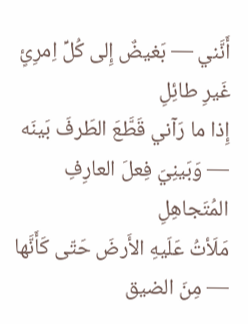أَنَّني — بَغيضٌ إِلى كُلِّ اِمرِئٍ غَيرِ طائِلِ
إِذا ما رَآني قَطَّعَ الطَرفَ بَينَه — وَبَينِيَ فِعلَ العارِفِ المُتَجاهِلِ
مَلَأتُ عَلَيهِ الأَرضَ حَتّى كَأَنَّها — مِنَ الضيق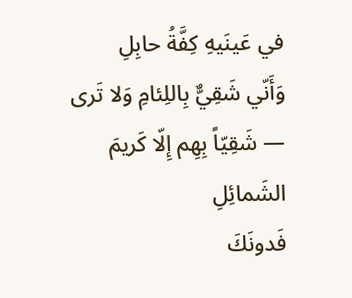في عَينَيهِ كِفَّةُ حابِلِ
وَأَنّي شَقِيٌّ بِاللِئامِ وَلا تَرى — شَقِيّاً بِهِم إِلّا كَريمَ الشَمائِلِ
فَدونَكَ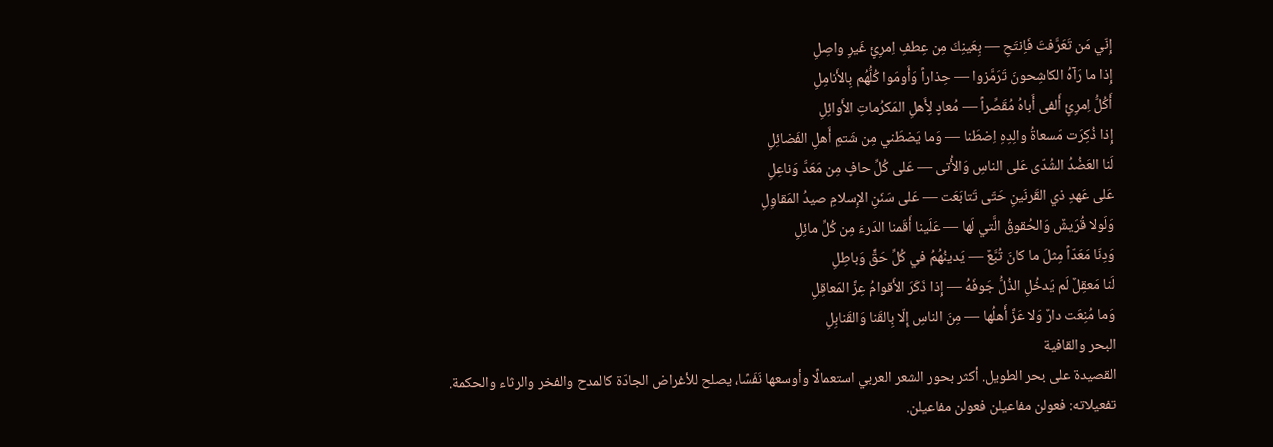إِنّي مَن تَعَرَّفتَ فَاِنتَحِ — بِعَينِكَ مِن عِطفِ اِمرِئٍ غَيرِ واصِلِ
إِذا ما رَآهُ الكاشِحونَ تَرَمَّزوا — حِذاراً وَأَومَوا كُلُّهُم بِالأَنامِلِ
أَكُلُّ اِمرِئٍ أَلفى أَباهُ مُقَصِّراً — مُعادٍ لِأَهلِ المَكرُماتِ الأَوائِلِ
إِذا ذُكِرَت مَسعاةُ والِدِهِ اِضطَنا — وَما يَضطَني مِن شَتمِ أَهلِ الفَضائِلِ
لَنا العَضُدُ الشُدّى عَلى الناسِ وَالأُتى — عَلى كُلِّ حافٍ مِن مَعَدَّ وَناعِلِ
عَلى عَهدِ ذي القَرنَينِ حَتّى تَتابَعَت — عَلى سَنَنِ الإِسلامِ صيدُ المَقاوِلِ
وَلَولا قُرَيشٌ وَالحُقوقُ الَّتي لَها — عَلَينا أَقَمنا الدَرءَ مِن كُلِّ مائِلِ
وَدِنّا مَعَدّاً مِثلَ ما كانَ تُبَّعٌ — يَدينُهُمُ في كُلِّ حَقٍّ وَباطِلِ
لَنا مَعقِلٌ لَم يَدخُلِ الذُلُّ جَوفَهُ — إِذا ذَكَرَ الأَقوامُ عِزَّ المَعاقِلِ
وَما مُنِعَت دارٌ وَلا عَزَّ أَهلُها — مِنَ الناسِ إِلّا بِالقَنا وَالقَنابِلِ
البحر والقافية
القصيدة على بحر الطويل. أكثر بحور الشعر العربي استعمالًا وأوسعها نَفَسًا، يصلح للأغراض الجادّة كالمدح والفخر والرثاء والحكمة.
تفعيلاته: فعولن مفاعيلن فعولن مفاعيلن.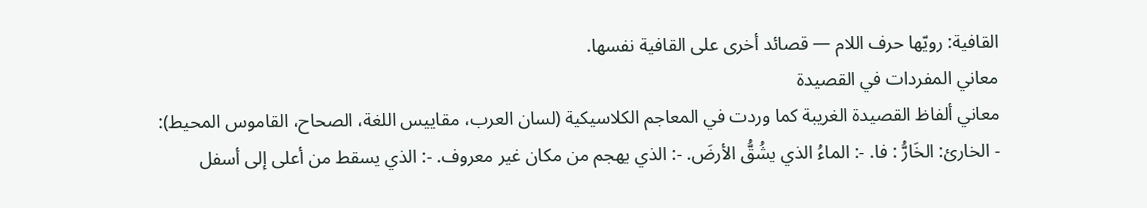القافية: رويّها حرف اللام — قصائد أخرى على القافية نفسها.
معاني المفردات في القصيدة
معاني ألفاظ القصيدة الغريبة كما وردت في المعاجم الكلاسيكية (لسان العرب، مقاييس اللغة، الصحاح، القاموس المحيط):
- الخارئ: الخَارُّ : فا. -: الماءُ الذي يشُقُّ الأرضَ. -: الذي يهجم من مكان غير معروف. -: الذي يسقط من أعلى إلى أسفل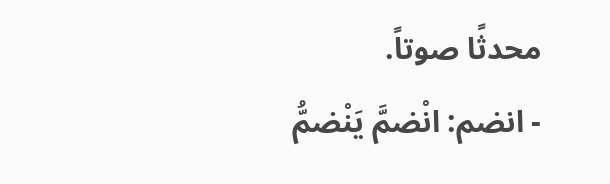محدثًا صوتاً.
- انضم: انْضمَّ يَنْضمُّ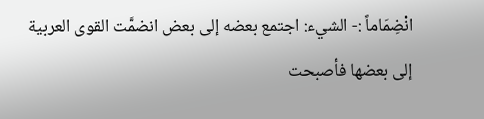انْضِمَاماً :- الشيء: اجتمع بعضه إلى بعض انضمَّت القوى العربية إلى بعضها فأصبحت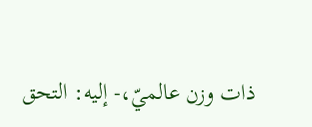ذات وزن عالميّ،- إليه: التحق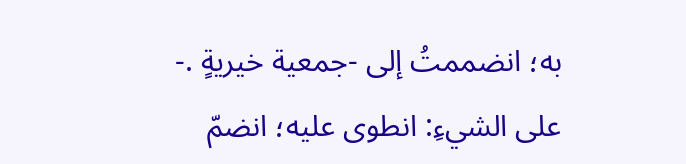به؛ انضممتُ إلى -جمعية خيريةٍ .- على الشيءِ: انطوى عليه؛ انضمّ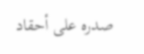صدره على أحقاد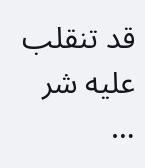قد تنقلب عليه شر …